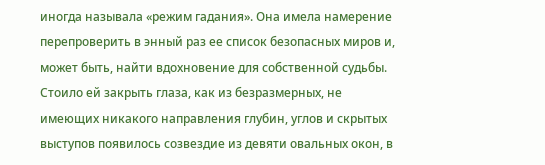иногда называла «режим гадания». Она имела намерение перепроверить в энный раз ее список безопасных миров и, может быть, найти вдохновение для собственной судьбы.
Стоило ей закрыть глаза, как из безразмерных, не имеющих никакого направления глубин, углов и скрытых выступов появилось созвездие из девяти овальных окон, в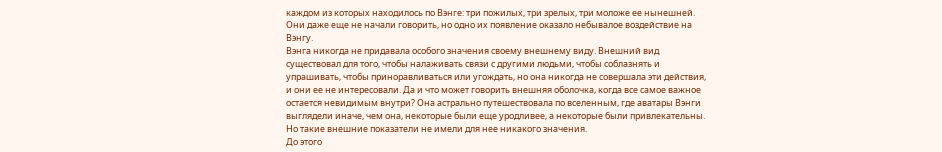каждом из которых находилось по Вэнге: три пожилых, три зрелых, три моложе ее нынешней.
Они даже еще не начали говорить, но одно их появление оказало небывалое воздействие на Вэнгу.
Вэнга никогда не придавала особого значения своему внешнему виду. Внешний вид существовал для того, чтобы налаживать связи с другими людьми, чтобы соблазнять и упрашивать, чтобы приноравливаться или угождать, но она никогда не совершала эти действия, и они ее не интересовали. Да и что может говорить внешняя оболочка, когда все самое важное остается невидимым внутри? Она астрально путешествовала по вселенным, где аватары Вэнги выглядели иначе, чем она, некоторые были еще уродливее, а некоторые были привлекательны. Но такие внешние показатели не имели для нее никакого значения.
До этого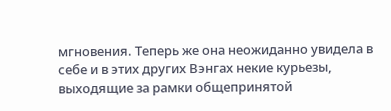мгновения. Теперь же она неожиданно увидела в себе и в этих других Вэнгах некие курьезы, выходящие за рамки общепринятой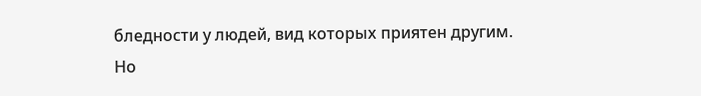бледности у людей, вид которых приятен другим.
Но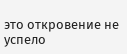это откровение не успело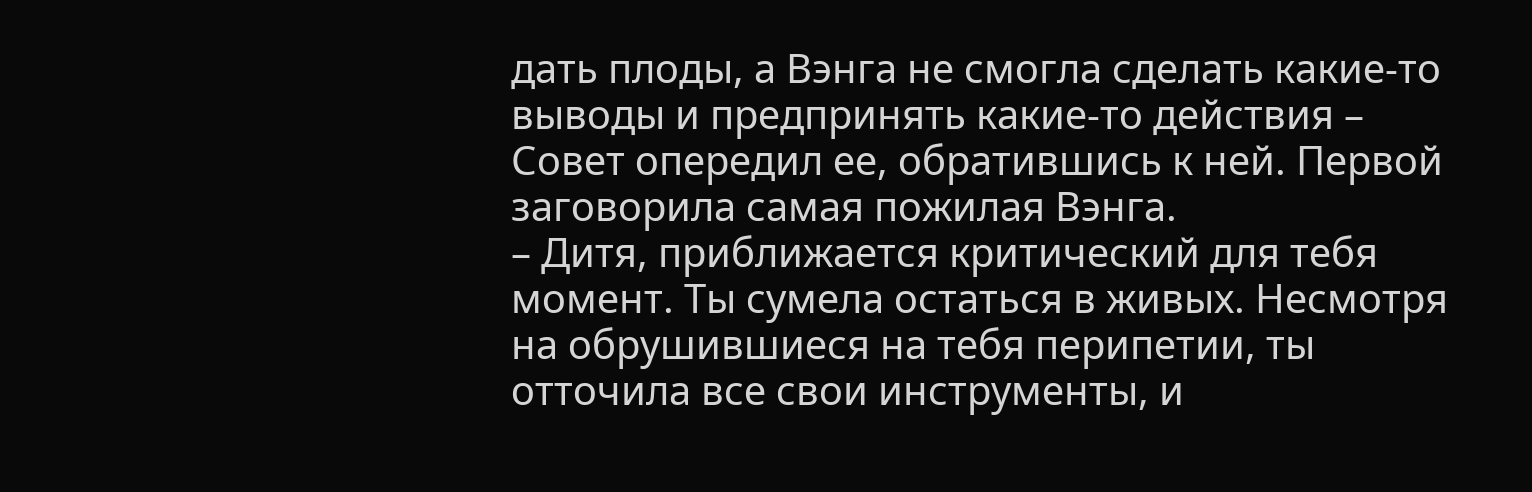дать плоды, а Вэнга не смогла сделать какие-то выводы и предпринять какие-то действия – Совет опередил ее, обратившись к ней. Первой заговорила самая пожилая Вэнга.
– Дитя, приближается критический для тебя момент. Ты сумела остаться в живых. Несмотря на обрушившиеся на тебя перипетии, ты отточила все свои инструменты, и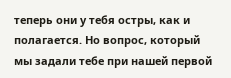теперь они у тебя остры, как и полагается. Но вопрос, который мы задали тебе при нашей первой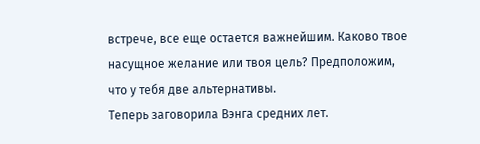встрече, все еще остается важнейшим. Каково твое насущное желание или твоя цель? Предположим, что у тебя две альтернативы.
Теперь заговорила Вэнга средних лет.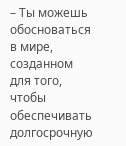– Ты можешь обосноваться в мире, созданном для того, чтобы обеспечивать долгосрочную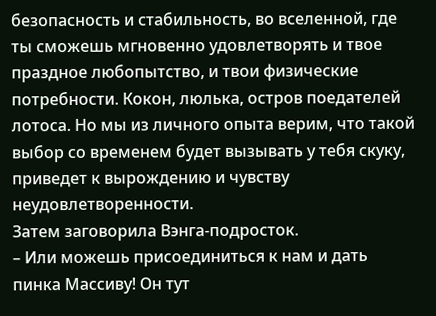безопасность и стабильность, во вселенной, где ты сможешь мгновенно удовлетворять и твое праздное любопытство, и твои физические потребности. Кокон, люлька, остров поедателей лотоса. Но мы из личного опыта верим, что такой выбор со временем будет вызывать у тебя скуку, приведет к вырождению и чувству неудовлетворенности.
Затем заговорила Вэнга-подросток.
– Или можешь присоединиться к нам и дать пинка Массиву! Он тут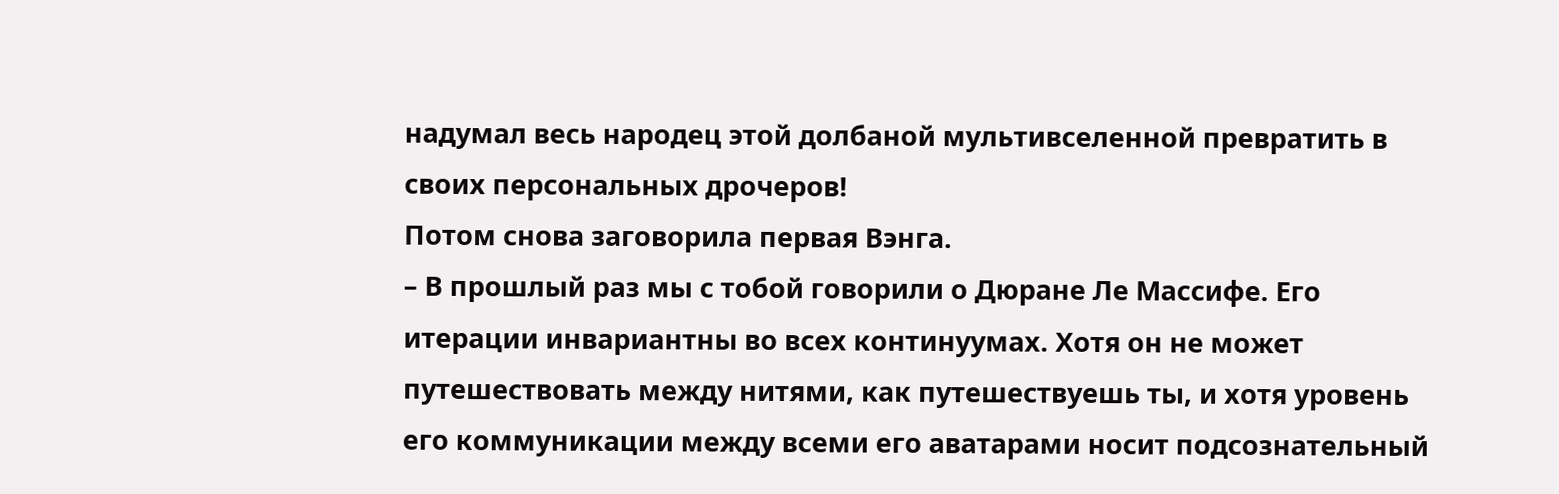надумал весь народец этой долбаной мультивселенной превратить в своих персональных дрочеров!
Потом снова заговорила первая Вэнга.
– В прошлый раз мы с тобой говорили о Дюране Ле Массифе. Его итерации инвариантны во всех континуумах. Хотя он не может путешествовать между нитями, как путешествуешь ты, и хотя уровень его коммуникации между всеми его аватарами носит подсознательный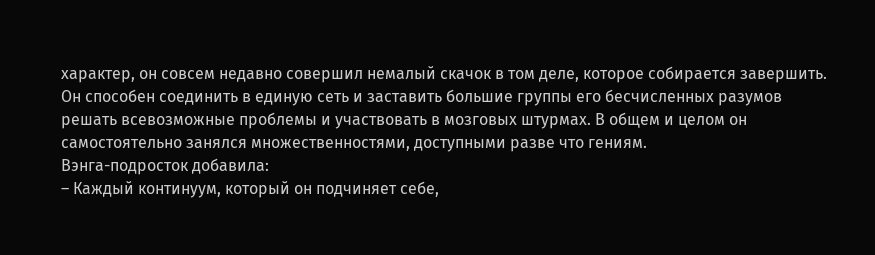характер, он совсем недавно совершил немалый скачок в том деле, которое собирается завершить. Он способен соединить в единую сеть и заставить большие группы его бесчисленных разумов решать всевозможные проблемы и участвовать в мозговых штурмах. В общем и целом он самостоятельно занялся множественностями, доступными разве что гениям.
Вэнга-подросток добавила:
– Каждый континуум, который он подчиняет себе,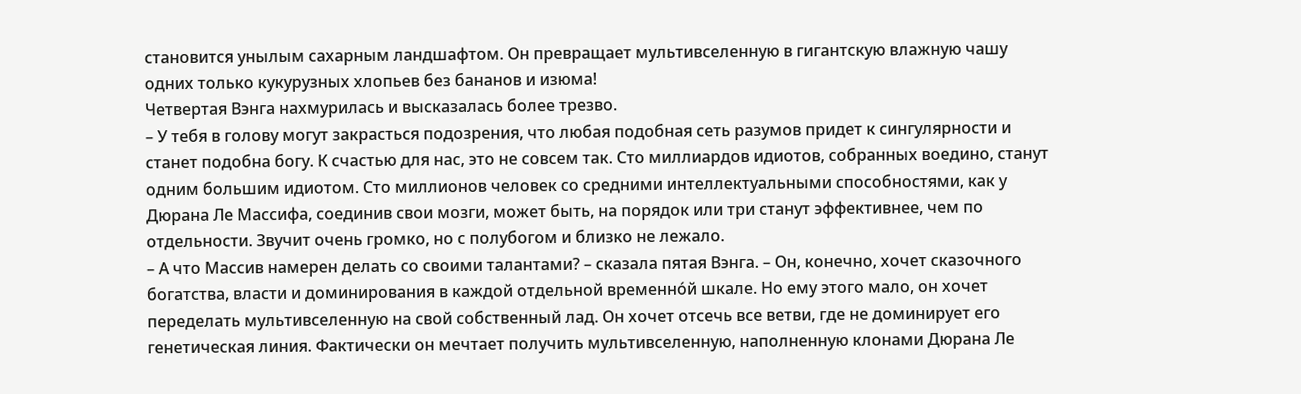становится унылым сахарным ландшафтом. Он превращает мультивселенную в гигантскую влажную чашу одних только кукурузных хлопьев без бананов и изюма!
Четвертая Вэнга нахмурилась и высказалась более трезво.
– У тебя в голову могут закрасться подозрения, что любая подобная сеть разумов придет к сингулярности и станет подобна богу. К счастью для нас, это не совсем так. Сто миллиардов идиотов, собранных воедино, станут одним большим идиотом. Сто миллионов человек со средними интеллектуальными способностями, как у Дюрана Ле Массифа, соединив свои мозги, может быть, на порядок или три станут эффективнее, чем по отдельности. Звучит очень громко, но с полубогом и близко не лежало.
– А что Массив намерен делать со своими талантами? – сказала пятая Вэнга. – Он, конечно, хочет сказочного богатства, власти и доминирования в каждой отдельной временно́й шкале. Но ему этого мало, он хочет переделать мультивселенную на свой собственный лад. Он хочет отсечь все ветви, где не доминирует его генетическая линия. Фактически он мечтает получить мультивселенную, наполненную клонами Дюрана Ле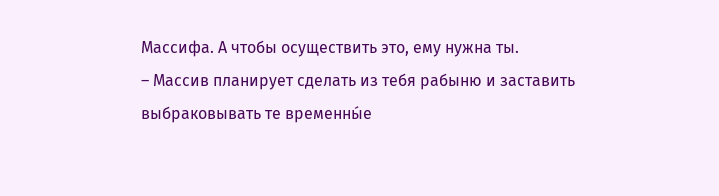Массифа. А чтобы осуществить это, ему нужна ты.
– Массив планирует сделать из тебя рабыню и заставить выбраковывать те временны́е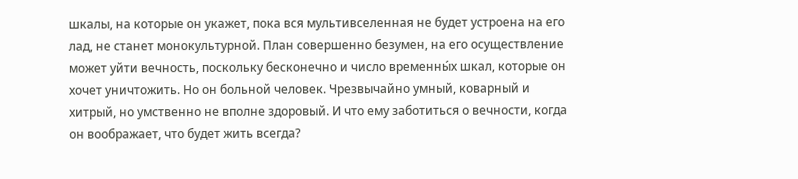шкалы, на которые он укажет, пока вся мультивселенная не будет устроена на его лад, не станет монокультурной. План совершенно безумен, на его осуществление может уйти вечность, поскольку бесконечно и число временны́х шкал, которые он хочет уничтожить. Но он больной человек. Чрезвычайно умный, коварный и хитрый, но умственно не вполне здоровый. И что ему заботиться о вечности, когда он воображает, что будет жить всегда?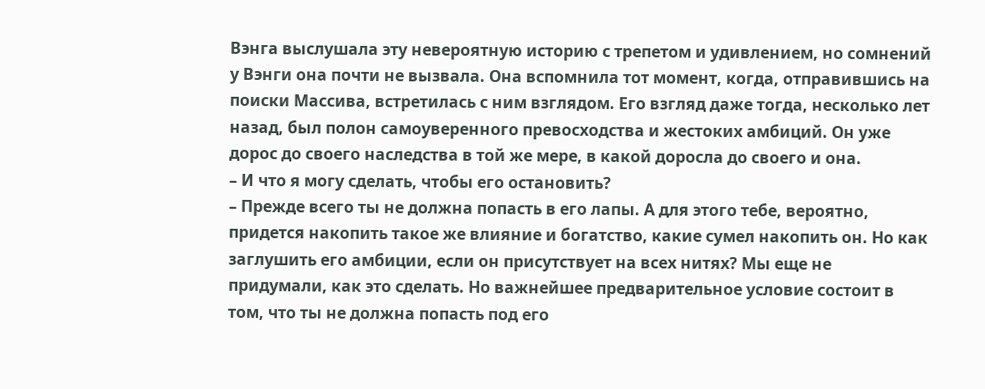Вэнга выслушала эту невероятную историю с трепетом и удивлением, но сомнений у Вэнги она почти не вызвала. Она вспомнила тот момент, когда, отправившись на поиски Массива, встретилась с ним взглядом. Его взгляд даже тогда, несколько лет назад, был полон самоуверенного превосходства и жестоких амбиций. Он уже дорос до своего наследства в той же мере, в какой доросла до своего и она.
– И что я могу сделать, чтобы его остановить?
– Прежде всего ты не должна попасть в его лапы. А для этого тебе, вероятно, придется накопить такое же влияние и богатство, какие сумел накопить он. Но как заглушить его амбиции, если он присутствует на всех нитях? Мы еще не придумали, как это сделать. Но важнейшее предварительное условие состоит в том, что ты не должна попасть под его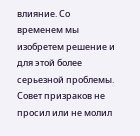влияние. Со временем мы изобретем решение и для этой более серьезной проблемы.
Совет призраков не просил или не молил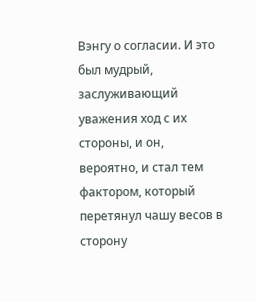Вэнгу о согласии. И это был мудрый, заслуживающий уважения ход с их стороны, и он, вероятно, и стал тем фактором, который перетянул чашу весов в сторону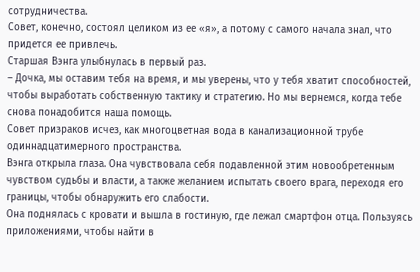сотрудничества.
Совет, конечно, состоял целиком из ее «я», а потому с самого начала знал, что придется ее привлечь.
Старшая Вэнга улыбнулась в первый раз.
– Дочка, мы оставим тебя на время, и мы уверены, что у тебя хватит способностей, чтобы выработать собственную тактику и стратегию. Но мы вернемся, когда тебе снова понадобится наша помощь.
Совет призраков исчез, как многоцветная вода в канализационной трубе одиннадцатимерного пространства.
Вэнга открыла глаза. Она чувствовала себя подавленной этим новообретенным чувством судьбы и власти, а также желанием испытать своего врага, переходя его границы, чтобы обнаружить его слабости.
Она поднялась с кровати и вышла в гостиную, где лежал смартфон отца. Пользуясь приложениями, чтобы найти в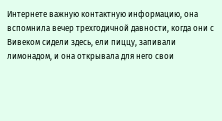Интернете важную контактную информацию, она вспомнила вечер трехгодичной давности, когда они с Вивеком сидели здесь, ели пиццу, запивали лимонадом, и она открывала для него свои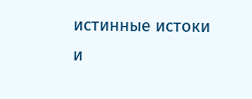истинные истоки и